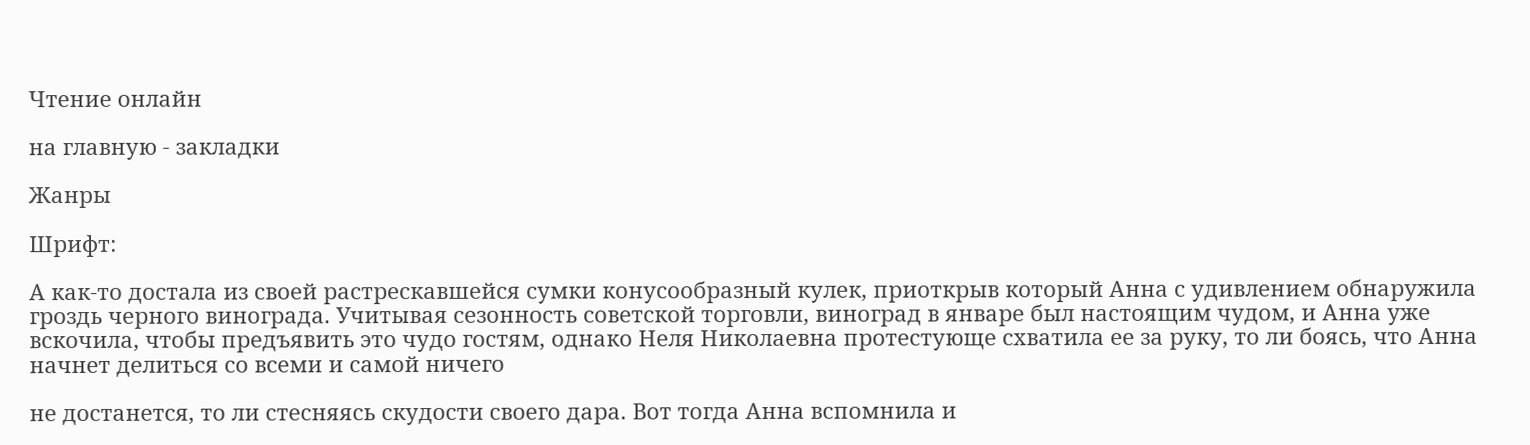Чтение онлайн

на главную - закладки

Жанры

Шрифт:

А как-то достала из своей растрескавшейся сумки конусообразный кулек, приоткрыв который Анна с удивлением обнаружила гроздь черного винограда. Учитывая сезонность советской торговли, виноград в январе был настоящим чудом, и Анна уже вскочила, чтобы предъявить это чудо гостям, однако Неля Николаевна протестующе схватила ее за руку, то ли боясь, что Анна начнет делиться со всеми и самой ничего

не достанется, то ли стесняясь скудости своего дара. Вот тогда Анна вспомнила и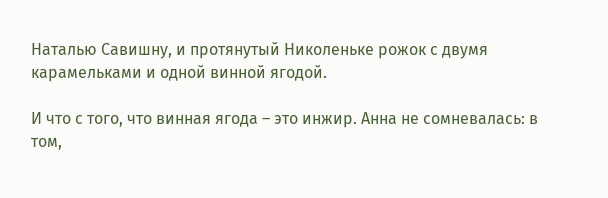Наталью Савишну, и протянутый Николеньке рожок с двумя карамельками и одной винной ягодой.

И что с того, что винная ягода – это инжир. Анна не сомневалась: в том,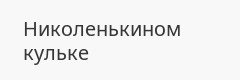Николенькином кульке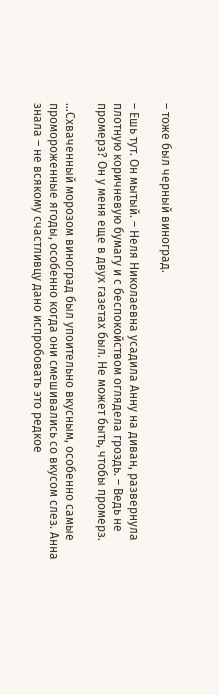– тоже был черный виноград.

– Ешь тут. Он мытый. – Неля Николаевна усадила Анну на диван, развернула плотную коричневую бумагу и с беспокойством оглядела гроздь. – Ведь не промерз? Он у меня еще в двух газетах был. Не может быть, чтобы промерз.

…Схваченный морозом виноград был упоительно вкусным, особенно самые промороженные ягоды, особенно когда они смешивались со вкусом слез. Анна знала – не всякому счастливцу дано испробовать это редкое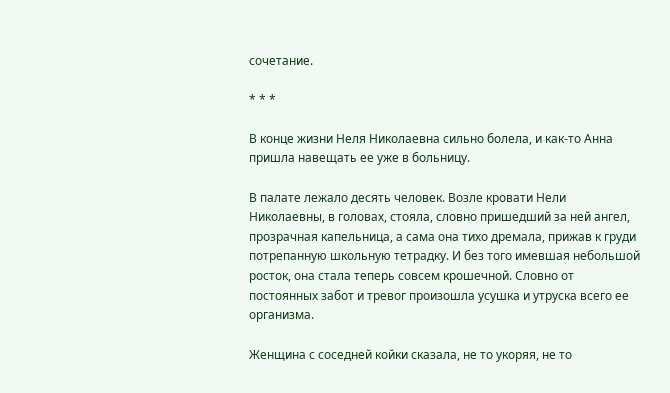сочетание.

* * *

В конце жизни Неля Николаевна сильно болела, и как-то Анна пришла навещать ее уже в больницу.

В палате лежало десять человек. Возле кровати Нели Николаевны, в головах, стояла, словно пришедший за ней ангел, прозрачная капельница, а сама она тихо дремала, прижав к груди потрепанную школьную тетрадку. И без того имевшая небольшой росток, она стала теперь совсем крошечной. Словно от постоянных забот и тревог произошла усушка и утруска всего ее организма.

Женщина с соседней койки сказала, не то укоряя, не то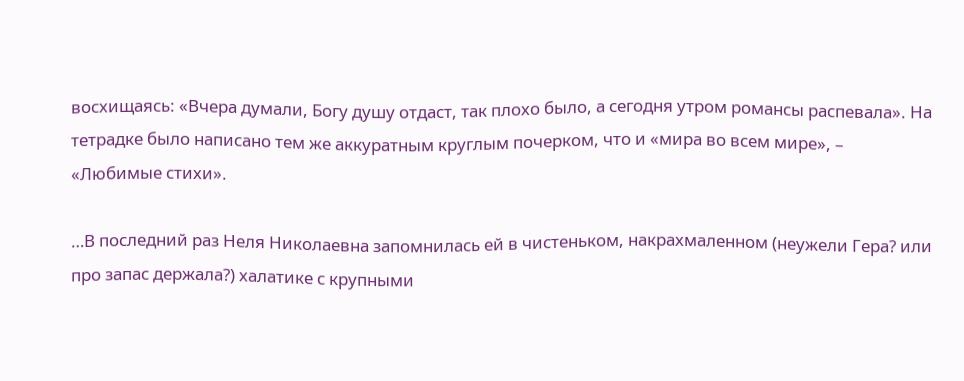восхищаясь: «Вчера думали, Богу душу отдаст, так плохо было, а сегодня утром романсы распевала». На тетрадке было написано тем же аккуратным круглым почерком, что и «мира во всем мире», – «Любимые стихи».

…В последний раз Неля Николаевна запомнилась ей в чистеньком, накрахмаленном (неужели Гера? или про запас держала?) халатике с крупными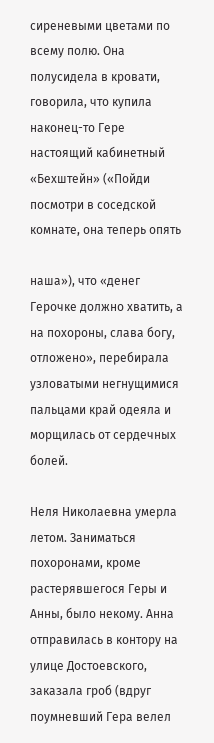сиреневыми цветами по всему полю. Она полусидела в кровати, говорила, что купила наконец-то Гере настоящий кабинетный «Бехштейн» («Пойди посмотри в соседской комнате, она теперь опять

наша»), что «денег Герочке должно хватить, а на похороны, слава богу, отложено», перебирала узловатыми негнущимися пальцами край одеяла и морщилась от сердечных болей.

Неля Николаевна умерла летом. Заниматься похоронами, кроме растерявшегося Геры и Анны, было некому. Анна отправилась в контору на улице Достоевского, заказала гроб (вдруг поумневший Гера велел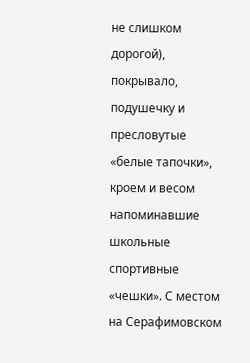не слишком дорогой), покрывало, подушечку и пресловутые «белые тапочки», кроем и весом напоминавшие школьные спортивные «чешки». С местом на Серафимовском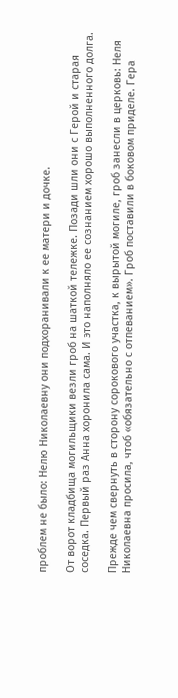проблем не было: Нелю Николаевну они подхоранивали к ее матери и дочке.

От ворот кладбища могильщики везли гроб на шаткой тележке. Позади шли они с Герой и старая соседка. Первый раз Анна хоронила сама. И это наполняло ее сознанием хорошо выполненного долга.

Прежде чем свернуть в сторону сорокового участка, к вырытой могиле, гроб занесли в церковь: Неля Николаевна просила, чтоб «обязательно с отпеванием». Гроб поставили в боковом приделе. Гера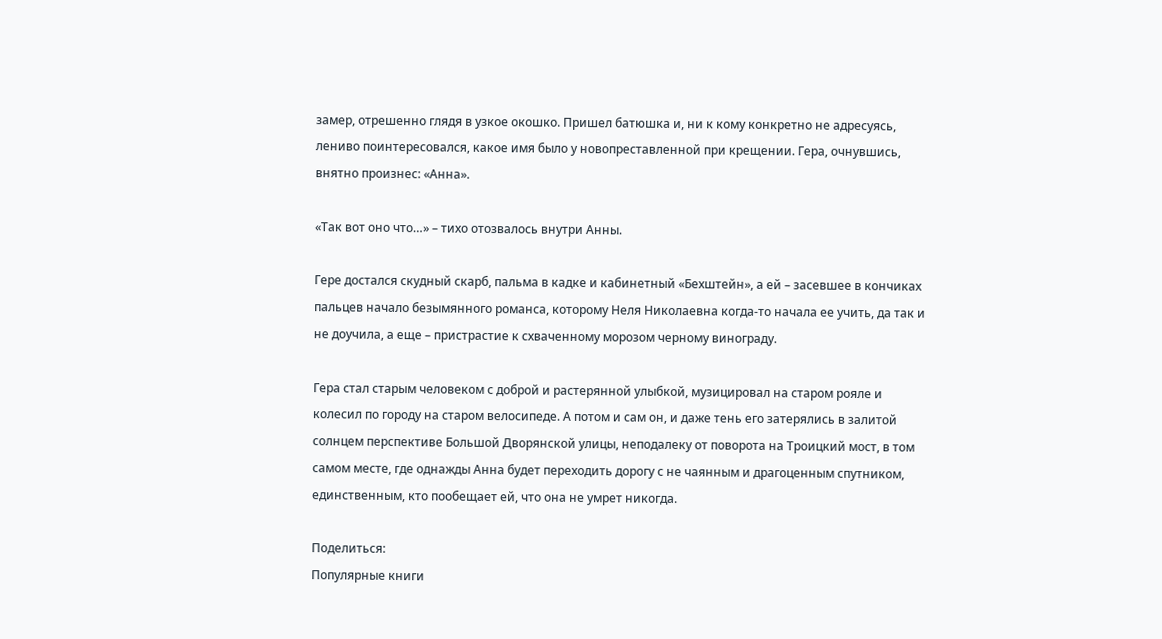замер, отрешенно глядя в узкое окошко. Пришел батюшка и, ни к кому конкретно не адресуясь, лениво поинтересовался, какое имя было у новопреставленной при крещении. Гера, очнувшись, внятно произнес: «Анна».

«Так вот оно что…» – тихо отозвалось внутри Анны.

Гере достался скудный скарб, пальма в кадке и кабинетный «Бехштейн», а ей – засевшее в кончиках пальцев начало безымянного романса, которому Неля Николаевна когда-то начала ее учить, да так и не доучила, а еще – пристрастие к схваченному морозом черному винограду.

Гера стал старым человеком с доброй и растерянной улыбкой, музицировал на старом рояле и колесил по городу на старом велосипеде. А потом и сам он, и даже тень его затерялись в залитой солнцем перспективе Большой Дворянской улицы, неподалеку от поворота на Троицкий мост, в том самом месте, где однажды Анна будет переходить дорогу с не чаянным и драгоценным спутником, единственным, кто пообещает ей, что она не умрет никогда.

Поделиться:
Популярные книги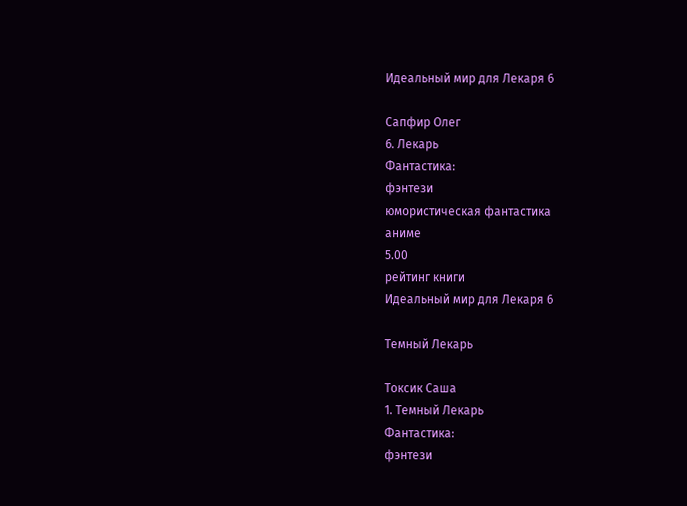Идеальный мир для Лекаря 6

Сапфир Олег
6. Лекарь
Фантастика:
фэнтези
юмористическая фантастика
аниме
5.00
рейтинг книги
Идеальный мир для Лекаря 6

Темный Лекарь

Токсик Саша
1. Темный Лекарь
Фантастика:
фэнтези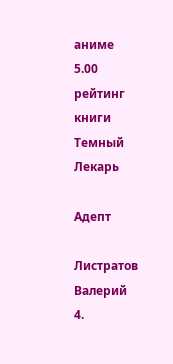аниме
5.00
рейтинг книги
Темный Лекарь

Адепт

Листратов Валерий
4.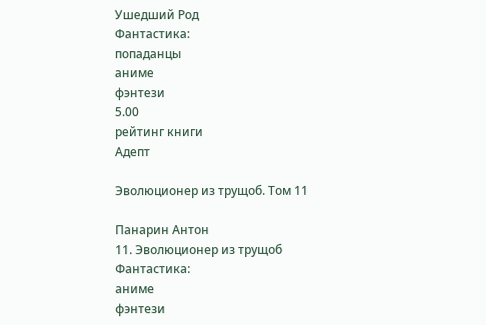Ушедший Род
Фантастика:
попаданцы
аниме
фэнтези
5.00
рейтинг книги
Адепт

Эволюционер из трущоб. Том 11

Панарин Антон
11. Эволюционер из трущоб
Фантастика:
аниме
фэнтези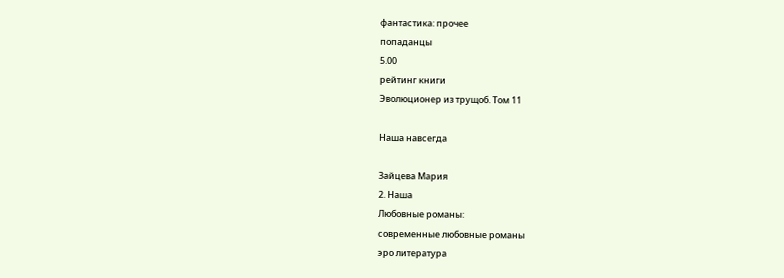фантастика: прочее
попаданцы
5.00
рейтинг книги
Эволюционер из трущоб. Том 11

Наша навсегда

Зайцева Мария
2. Наша
Любовные романы:
современные любовные романы
эро литература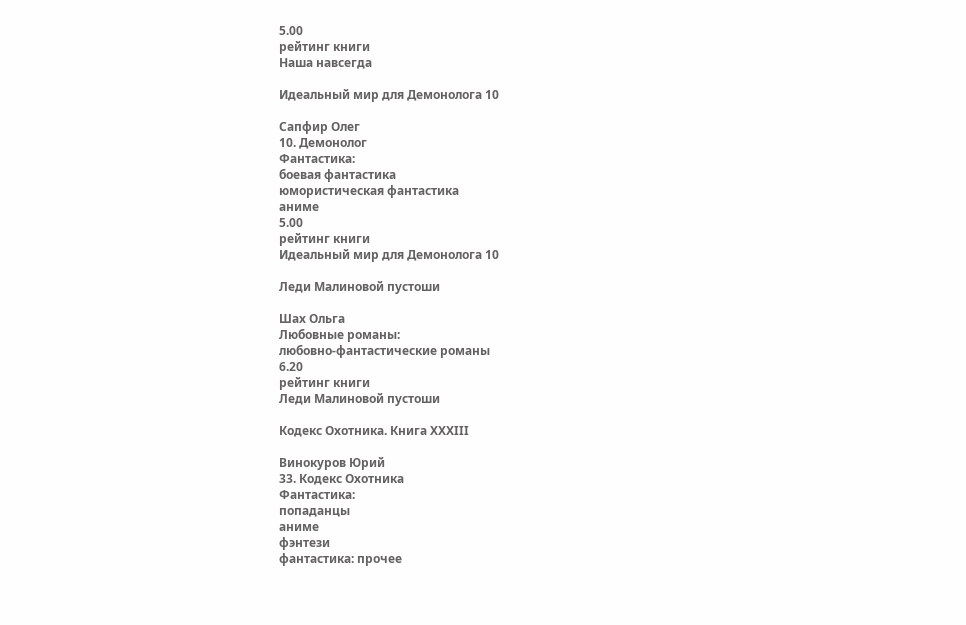5.00
рейтинг книги
Наша навсегда

Идеальный мир для Демонолога 10

Сапфир Олег
10. Демонолог
Фантастика:
боевая фантастика
юмористическая фантастика
аниме
5.00
рейтинг книги
Идеальный мир для Демонолога 10

Леди Малиновой пустоши

Шах Ольга
Любовные романы:
любовно-фантастические романы
6.20
рейтинг книги
Леди Малиновой пустоши

Кодекс Охотника. Книга XXXIII

Винокуров Юрий
33. Кодекс Охотника
Фантастика:
попаданцы
аниме
фэнтези
фантастика: прочее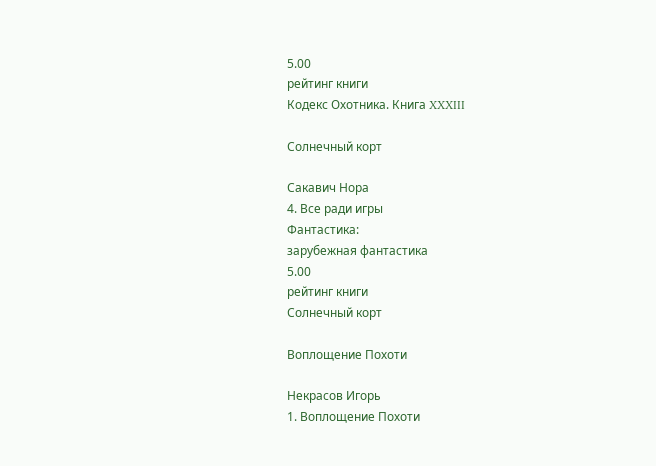5.00
рейтинг книги
Кодекс Охотника. Книга XXXIII

Солнечный корт

Сакавич Нора
4. Все ради игры
Фантастика:
зарубежная фантастика
5.00
рейтинг книги
Солнечный корт

Воплощение Похоти

Некрасов Игорь
1. Воплощение Похоти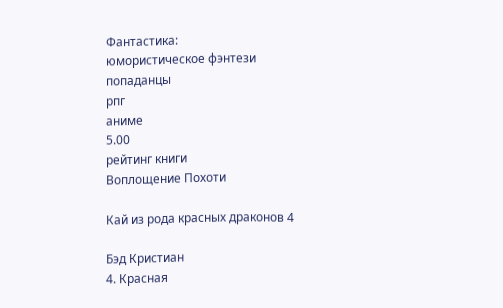Фантастика:
юмористическое фэнтези
попаданцы
рпг
аниме
5.00
рейтинг книги
Воплощение Похоти

Кай из рода красных драконов 4

Бэд Кристиан
4. Красная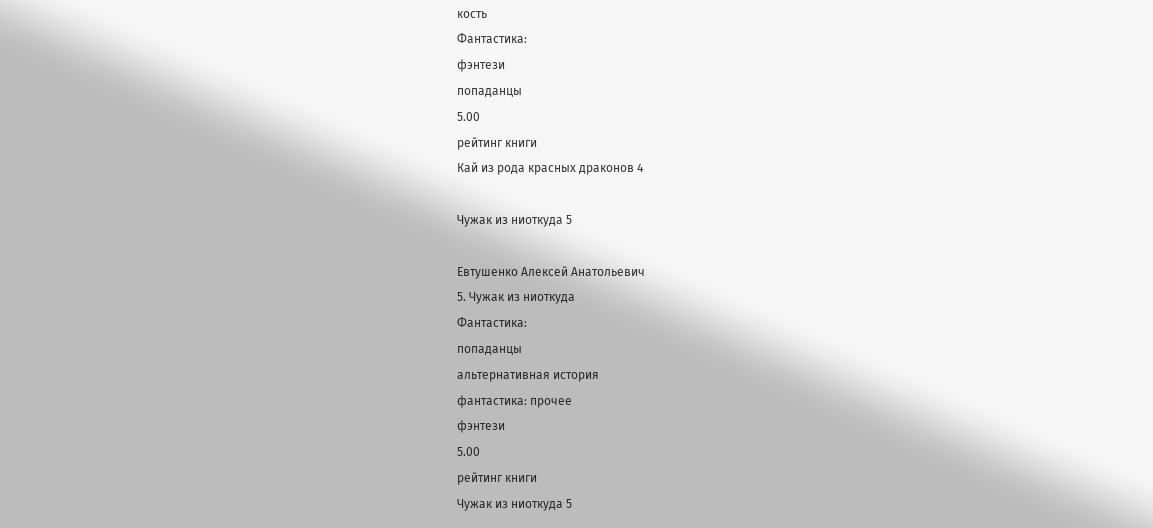кость
Фантастика:
фэнтези
попаданцы
5.00
рейтинг книги
Кай из рода красных драконов 4

Чужак из ниоткуда 5

Евтушенко Алексей Анатольевич
5. Чужак из ниоткуда
Фантастика:
попаданцы
альтернативная история
фантастика: прочее
фэнтези
5.00
рейтинг книги
Чужак из ниоткуда 5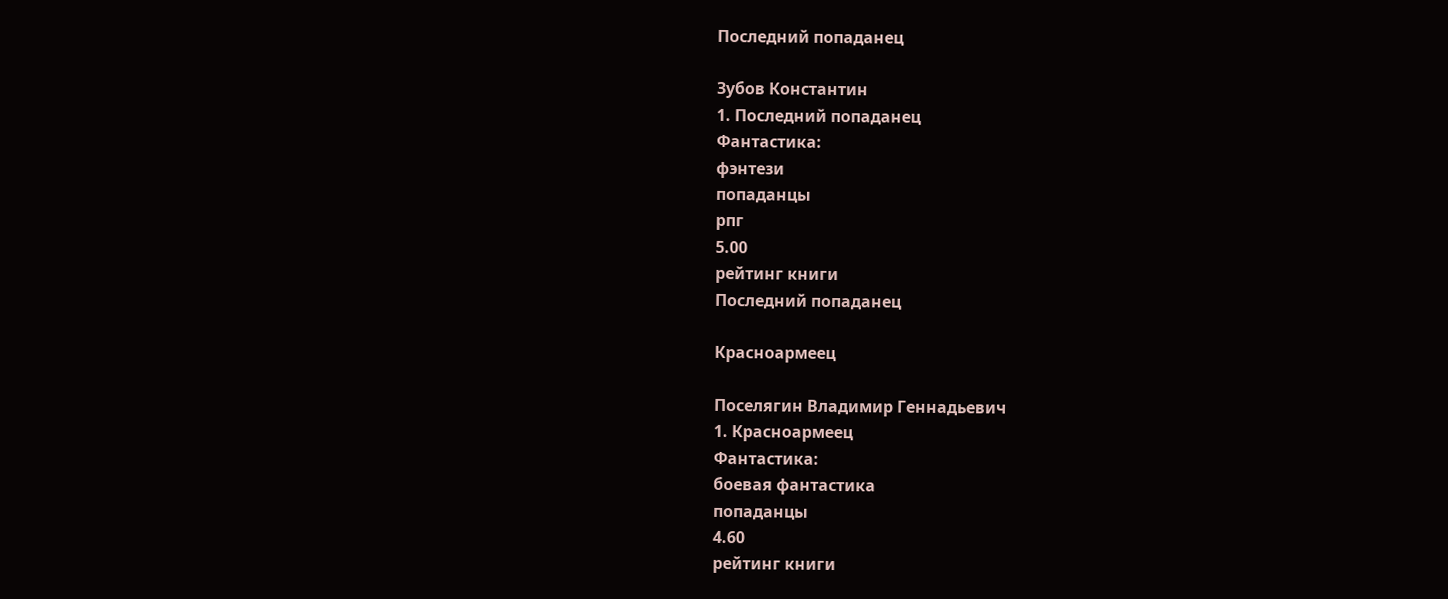Последний попаданец

Зубов Константин
1. Последний попаданец
Фантастика:
фэнтези
попаданцы
рпг
5.00
рейтинг книги
Последний попаданец

Красноармеец

Поселягин Владимир Геннадьевич
1. Красноармеец
Фантастика:
боевая фантастика
попаданцы
4.60
рейтинг книги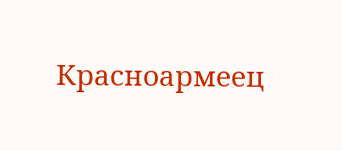Красноармеец